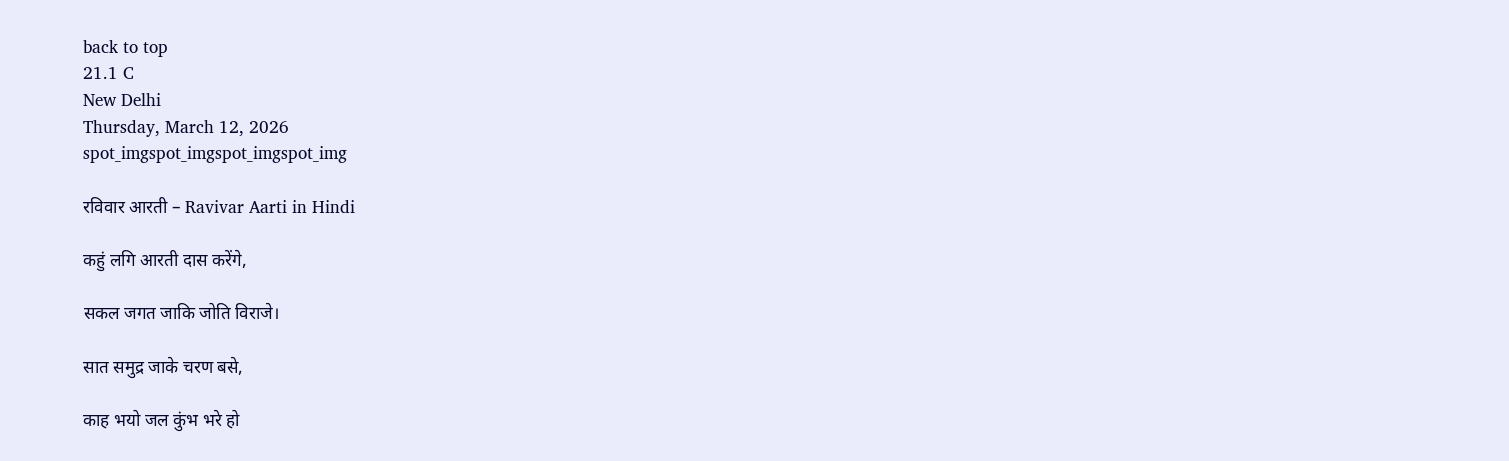back to top
21.1 C
New Delhi
Thursday, March 12, 2026
spot_imgspot_imgspot_imgspot_img

रविवार आरती – Ravivar Aarti in Hindi

कहुं लगि आरती दास करेंगे,

सकल जगत जाकि जोति विराजे।

सात समुद्र जाके चरण बसे,

काह भयो जल कुंभ भरे हो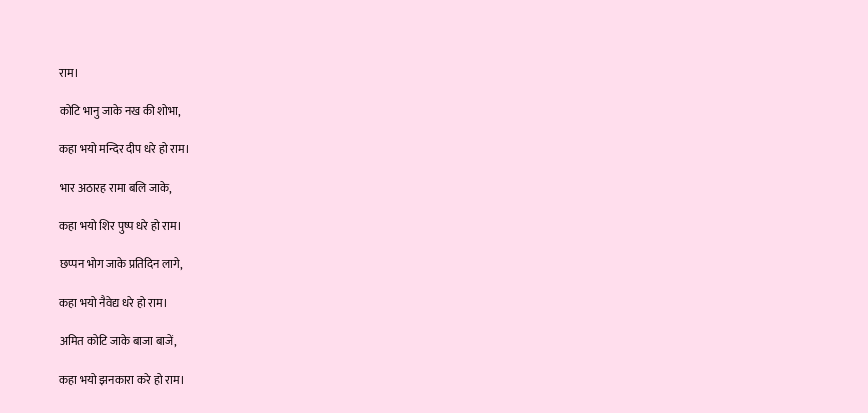राम।

कोटि भानु जाके नख की शोभा,

कहा भयो मन्दिर दीप धरे हो राम।

भार अठारह रामा बलि जाके,

कहा भयो शिर पुष्प धरे हो राम।

छप्पन भोग जाके प्रतिदिन लागे,

कहा भयो नैवेद्य धरे हो राम।

अमित कोटि जाके बाजा बाजें,

कहा भयो झनकारा करे हो राम।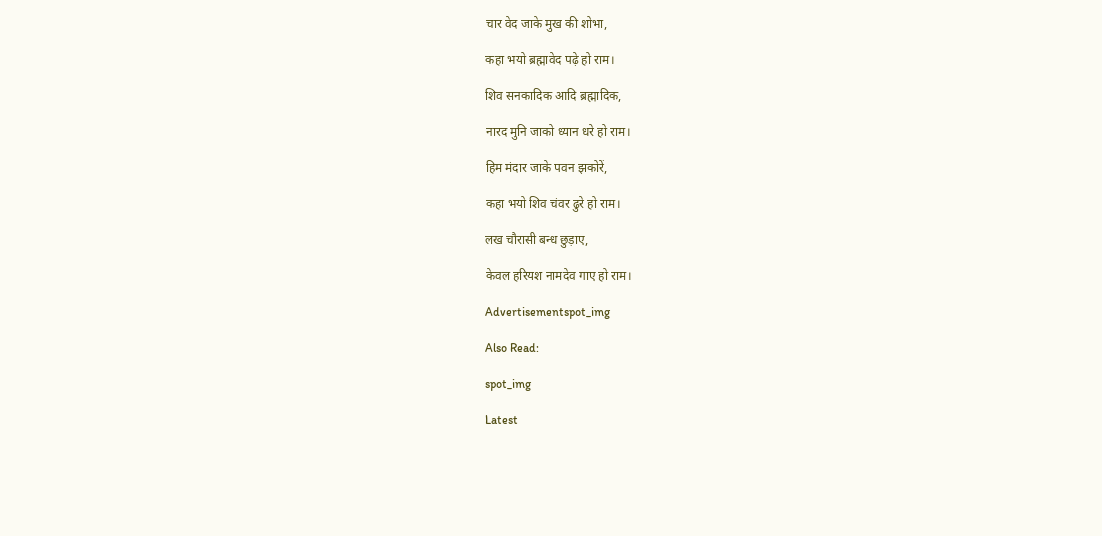चार वेद जाके मुख की शोभा,

कहा भयो ब्रह्मावेद पढ़े हो राम।

शिव सनकादिक आदि ब्रह्मादिक,

नारद मुनि जाको ध्यान धरे हो राम।

हिम मंदार जाके पवन झकोरें,

कहा भयो शिव चंवर ढुरे हो राम।

लख चौरासी बन्ध छुड़ाए,

केवल हरियश नामदेव गाए हो राम।

Advertisementspot_img

Also Read:

spot_img

Latest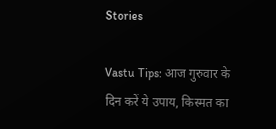Stories

Vastu Tips: आज गुरुवार के दिन करें ये उपाय, किस्मत का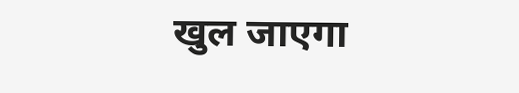खुल जाएगा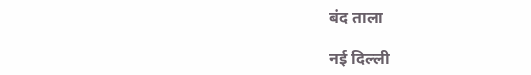बंद ताला

नई दिल्ली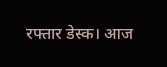रफ्तार डेस्क। आज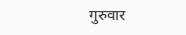गुरुवार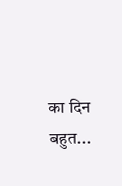का दिन बहुत...